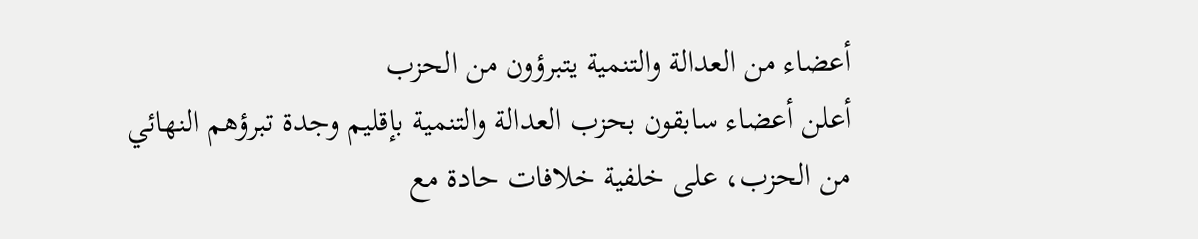أعضاء من العدالة والتنمية يتبرؤون من الحزب
أعلن أعضاء سابقون بحزب العدالة والتنمية بإقليم وجدة تبرؤهم النهائي من الحزب، على خلفية خلافات حادة مع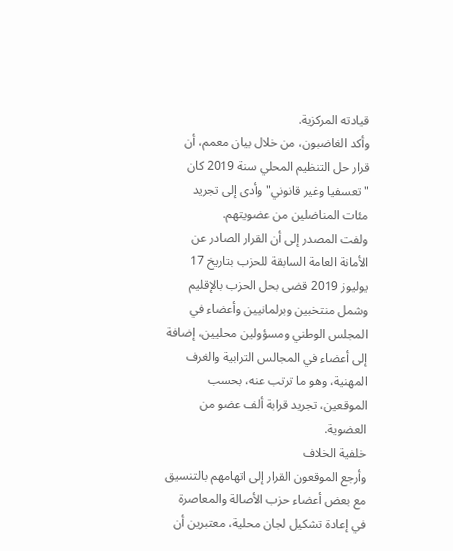قيادته المركزية.
وأكد الغاضبون، من خلال بيان معمم، أن قرار حل التنظيم المحلي سنة 2019 كان "تعسفيا وغير قانوني" وأدى إلى تجريد مئات المناضلين من عضويتهم.
ولفت المصدر إلى أن القرار الصادر عن الأمانة العامة السابقة للحزب بتاريخ 17 يوليوز 2019 قضى بحل الحزب بالإقليم وشمل منتخبين وبرلمانيين وأعضاء في المجلس الوطني ومسؤولين محليين، إضافة إلى أعضاء في المجالس الترابية والغرف المهنية، وهو ما ترتب عنه، بحسب الموقعين، تجريد قرابة ألف عضو من العضوية.
خلفية الخلاف
وأرجع الموقعون القرار إلى اتهامهم بالتنسيق مع بعض أعضاء حزب الأصالة والمعاصرة في إعادة تشكيل لجان محلية، معتبرين أن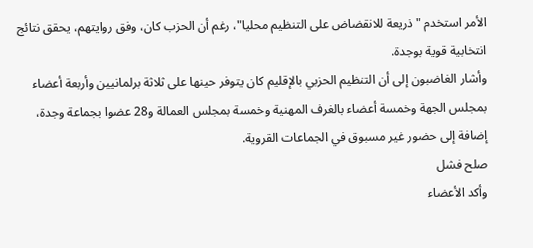الأمر استخدم "ذريعة للانقضاض على التنظيم محليا"، رغم أن الحزب كان، وفق روايتهم، يحقق نتائج انتخابية قوية بوجدة.
وأشار الغاضبون إلى أن التنظيم الحزبي بالإقليم كان يتوفر حينها على ثلاثة برلمانيين وأربعة أعضاء بمجلس الجهة وخمسة أعضاء بالغرف المهنية وخمسة بمجلس العمالة و28 عضوا بجماعة وجدة، إضافة إلى حضور غير مسبوق في الجماعات القروية.
صلح فشل
وأكد الأعضاء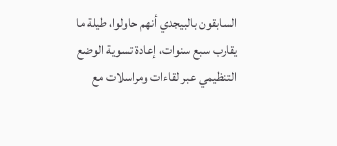السابقون بالبيجدي أنهم حاولوا، طيلة ما يقارب سبع سنوات، إعادة تسوية الوضع التنظيمي عبر لقاءات ومراسلات مع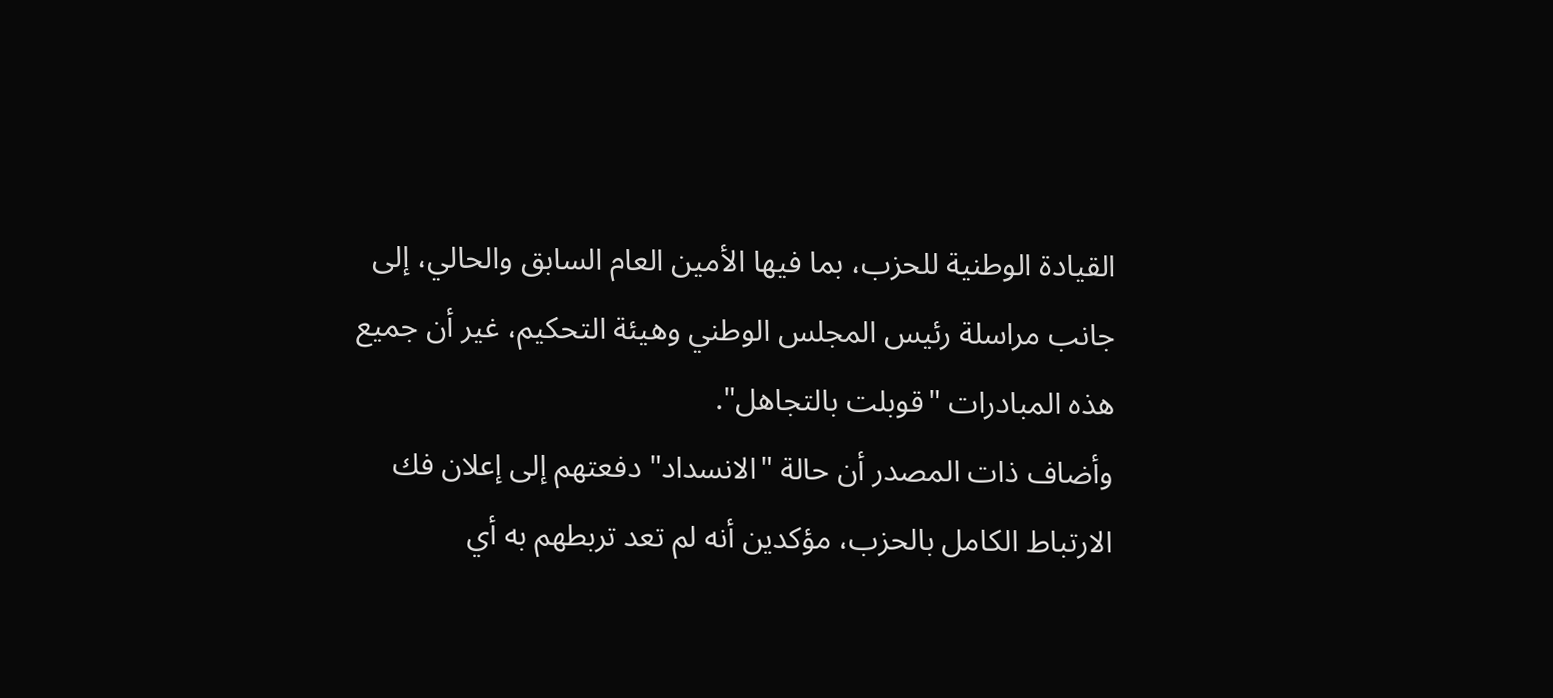القيادة الوطنية للحزب، بما فيها الأمين العام السابق والحالي، إلى جانب مراسلة رئيس المجلس الوطني وهيئة التحكيم، غير أن جميع هذه المبادرات "قوبلت بالتجاهل".
وأضاف ذات المصدر أن حالة "الانسداد" دفعتهم إلى إعلان فك الارتباط الكامل بالحزب، مؤكدين أنه لم تعد تربطهم به أي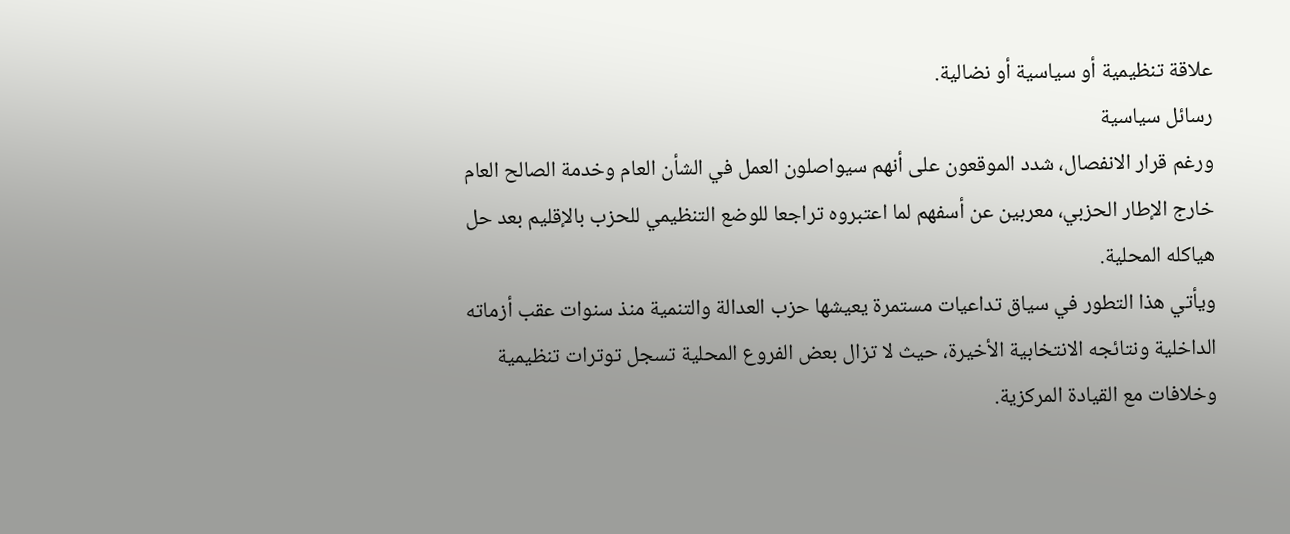علاقة تنظيمية أو سياسية أو نضالية.
رسائل سياسية
ورغم قرار الانفصال، شدد الموقعون على أنهم سيواصلون العمل في الشأن العام وخدمة الصالح العام خارج الإطار الحزبي، معربين عن أسفهم لما اعتبروه تراجعا للوضع التنظيمي للحزب بالإقليم بعد حل هياكله المحلية.
ويأتي هذا التطور في سياق تداعيات مستمرة يعيشها حزب العدالة والتنمية منذ سنوات عقب أزماته الداخلية ونتائجه الانتخابية الأخيرة، حيث لا تزال بعض الفروع المحلية تسجل توترات تنظيمية وخلافات مع القيادة المركزية.